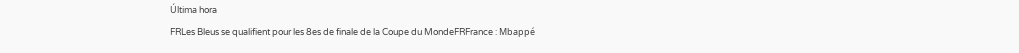Última hora
FRLes Bleus se qualifient pour les 8es de finale de la Coupe du MondeFRFrance : Mbappé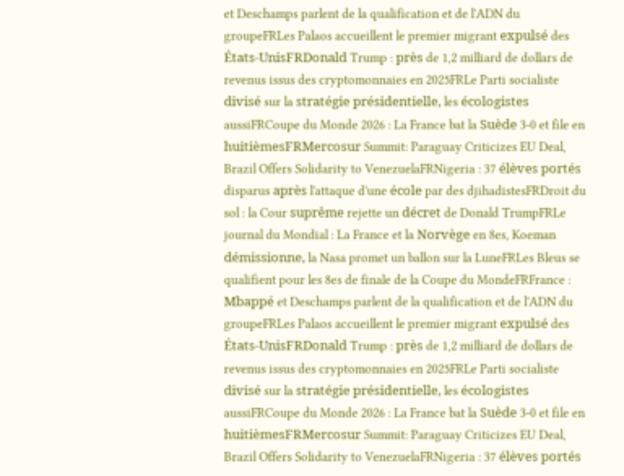et Deschamps parlent de la qualification et de l'ADN du groupeFRLes Palaos accueillent le premier migrant expulsé des États-UnisFRDonald Trump : près de 1,2 milliard de dollars de revenus issus des cryptomonnaies en 2025FRLe Parti socialiste divisé sur la stratégie présidentielle, les écologistes aussiFRCoupe du Monde 2026 : La France bat la Suède 3-0 et file en huitièmesFRMercosur Summit: Paraguay Criticizes EU Deal, Brazil Offers Solidarity to VenezuelaFRNigeria : 37 élèves portés disparus après l'attaque d'une école par des djihadistesFRDroit du sol : la Cour suprême rejette un décret de Donald TrumpFRLe journal du Mondial : La France et la Norvège en 8es, Koeman démissionne, la Nasa promet un ballon sur la LuneFRLes Bleus se qualifient pour les 8es de finale de la Coupe du MondeFRFrance : Mbappé et Deschamps parlent de la qualification et de l'ADN du groupeFRLes Palaos accueillent le premier migrant expulsé des États-UnisFRDonald Trump : près de 1,2 milliard de dollars de revenus issus des cryptomonnaies en 2025FRLe Parti socialiste divisé sur la stratégie présidentielle, les écologistes aussiFRCoupe du Monde 2026 : La France bat la Suède 3-0 et file en huitièmesFRMercosur Summit: Paraguay Criticizes EU Deal, Brazil Offers Solidarity to VenezuelaFRNigeria : 37 élèves portés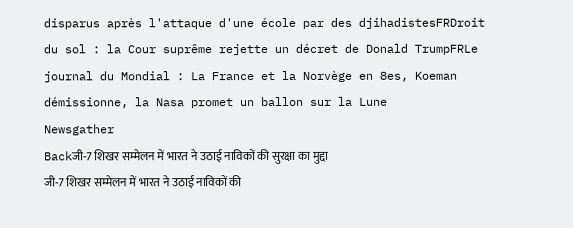disparus après l'attaque d'une école par des djihadistesFRDroit du sol : la Cour suprême rejette un décret de Donald TrumpFRLe journal du Mondial : La France et la Norvège en 8es, Koeman démissionne, la Nasa promet un ballon sur la Lune
Newsgather
Backजी-7 शिखर सम्मेलन में भारत ने उठाई नाविकों की सुरक्षा का मुद्दा
जी-7 शिखर सम्मेलन में भारत ने उठाई नाविकों की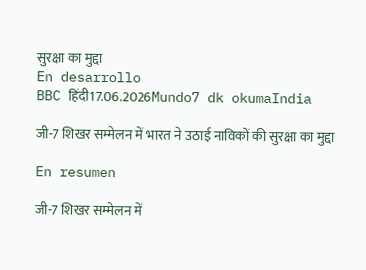सुरक्षा का मुद्दा
En desarrollo
BBC हिंदी17.06.2026Mundo7 dk okumaIndia

जी-7 शिखर सम्मेलन में भारत ने उठाई नाविकों की सुरक्षा का मुद्दा

En resumen

जी-7 शिखर सम्मेलन में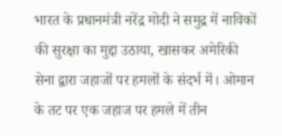भारत के प्रधानमंत्री नरेंद्र मोदी ने समुद्र में नाविकों की सुरक्षा का मुद्दा उठाया, खासकर अमेरिकी सेना द्वारा जहाजों पर हमलों के संदर्भ में। ओमान के तट पर एक जहाज पर हमले में तीन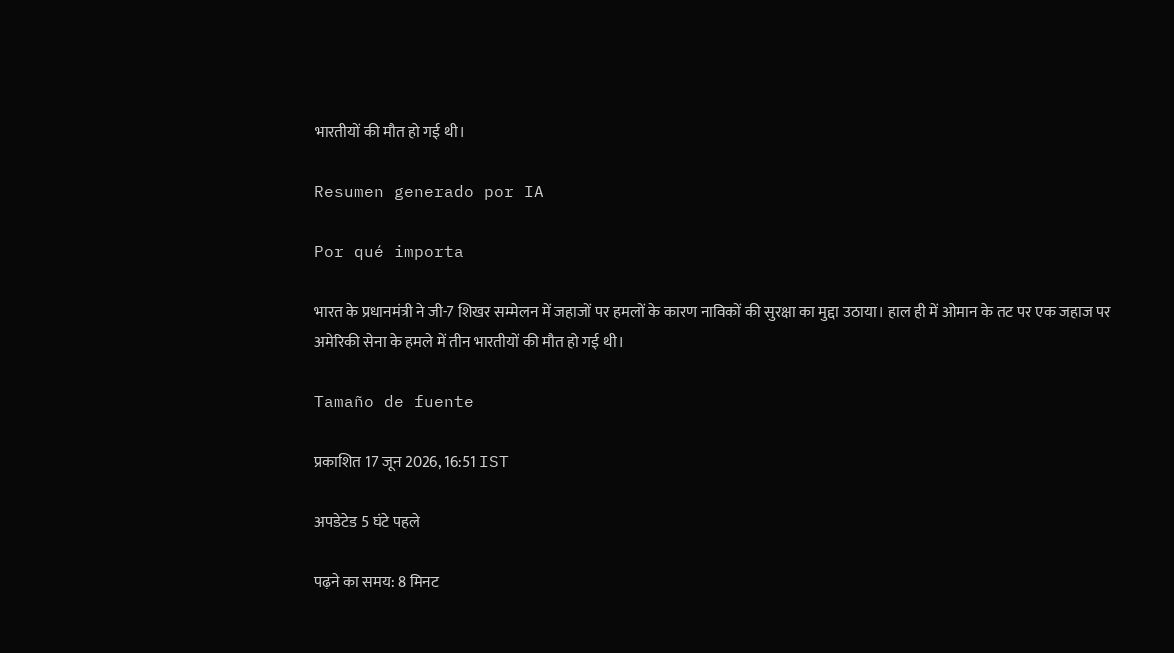भारतीयों की मौत हो गई थी।

Resumen generado por IA

Por qué importa

भारत के प्रधानमंत्री ने जी-7 शिखर सम्मेलन में जहाजों पर हमलों के कारण नाविकों की सुरक्षा का मुद्दा उठाया। हाल ही में ओमान के तट पर एक जहाज पर अमेरिकी सेना के हमले में तीन भारतीयों की मौत हो गई थी।

Tamaño de fuente

प्रकाशित 17 जून 2026, 16:51 IST

अपडेटेड 5 घंटे पहले

पढ़ने का समय: 8 मिनट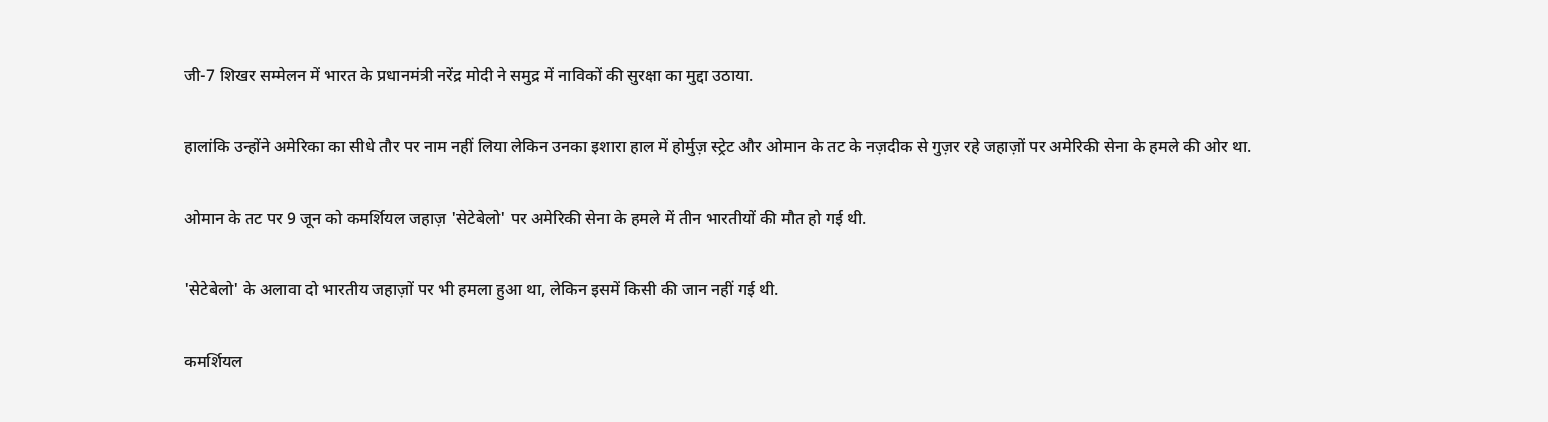जी-7 शिखर सम्मेलन में भारत के प्रधानमंत्री नरेंद्र मोदी ने समुद्र में नाविकों की सुरक्षा का मुद्दा उठाया.

हालांकि उन्होंने अमेरिका का सीधे तौर पर नाम नहीं लिया लेकिन उनका इशारा हाल में होर्मुज़ स्ट्रेट और ओमान के तट के नज़दीक से गुज़र रहे जहाज़ों पर अमेरिकी सेना के हमले की ओर था.

ओमान के तट पर 9 जून को कमर्शियल जहाज़ 'सेटेबेलो' पर अमेरिकी सेना के हमले में तीन भारतीयों की मौत हो गई थी.

'सेटेबेलो' के अलावा दो भारतीय जहाज़ों पर भी हमला हुआ था, लेकिन इसमें किसी की जान नहीं गई थी.

कमर्शियल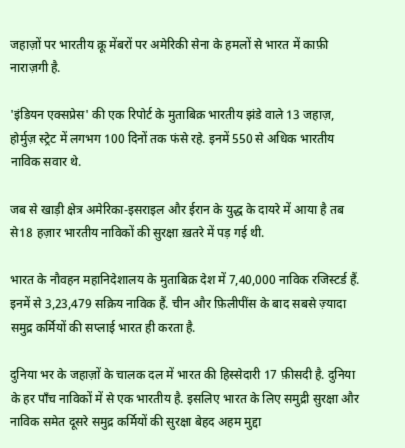जहाज़ों पर भारतीय क्रू मेंबरों पर अमेरिकी सेना के हमलों से भारत में काफ़ी नाराज़गी है.

'इंडियन एक्सप्रेस' की एक रिपोर्ट के मुताबिक़ भारतीय झंडे वाले 13 जहाज़, होर्मुज़ स्ट्रेट में लगभग 100 दिनों तक फंसे रहे. इनमें 550 से अधिक भारतीय नाविक सवार थे.

जब से खाड़ी क्षेत्र अमेरिका-इसराइल और ईरान के युद्ध के दायरे में आया है तब से18 हज़ार भारतीय नाविकों की सुरक्षा ख़तरे में पड़ गई थी.

भारत के नौवहन महानिदेशालय के मुताबिक़ देश में 7,40,000 नाविक रजिस्टर्ड हैं. इनमें से 3,23,479 सक्रिय नाविक हैं. चीन और फ़िलीपींस के बाद सबसे ज़्यादा समुद्र कर्मियों की सप्लाई भारत ही करता है.

दुनिया भर के जहाज़ों के चालक दल में भारत की हिस्सेदारी 17 फ़ीसदी है. दुनिया के हर पाँच नाविकों में से एक भारतीय है. इसलिए भारत के लिए समुद्री सुरक्षा और नाविक समेत दूसरे समुद्र कर्मियों की सुरक्षा बेहद अहम मुद्दा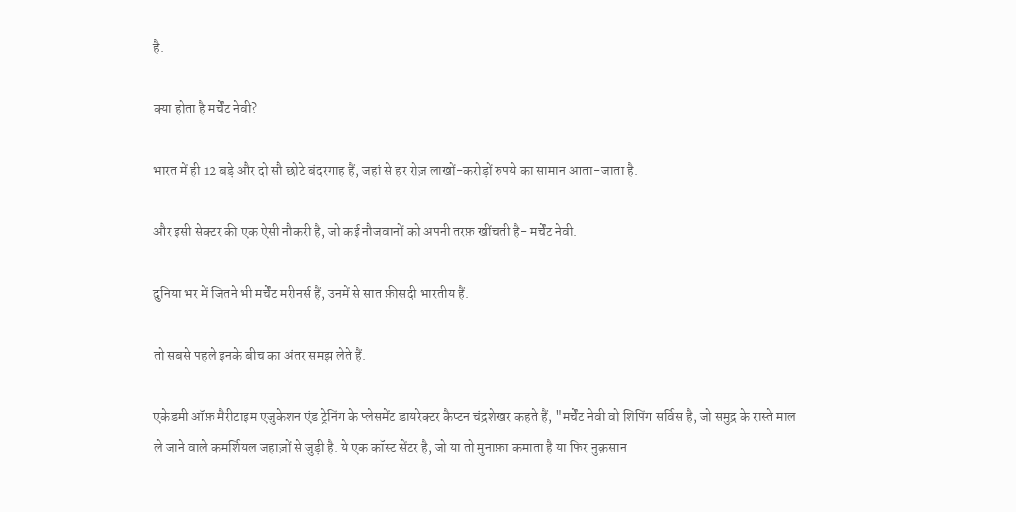है.

क्या होता है मर्चेंट नेवी?

भारत में ही 12 बड़े और दो सौ छोटे बंदरगाह हैं, जहां से हर रोज़ लाखों-करोड़ों रुपये का सामान आता-जाता है.

और इसी सेक्टर की एक ऐसी नौकरी है, जो कई नौजवानों को अपनी तरफ़ खींचती है- मर्चेंट नेवी.

दुनिया भर में जितने भी मर्चेंट मरीनर्स हैं, उनमें से सात फ़ीसदी भारतीय हैं.

तो सबसे पहले इनके बीच का अंतर समझ लेते हैं.

एकेडमी ऑफ़ मैरीटाइम एजुकेशन एंड ट्रेनिंग के प्लेसमेंट डायरेक्टर कैप्टन चंद्रशेखर कहते हैं, "मर्चेंट नेवी वो शिपिंग सर्विस है, जो समुद्र के रास्ते माल ले जाने वाले कमर्शियल जहाज़ों से जुड़ी है. ये एक कॉस्ट सेंटर है, जो या तो मुनाफ़ा कमाता है या फिर नुक़सान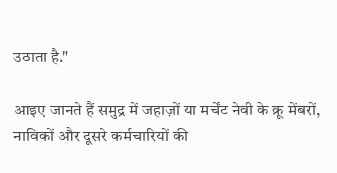उठाता है."

आइए जानते हैं समुद्र में जहाज़ों या मर्चेंट नेवी के क्रू मेंबरों, नाविकों और दूसरे कर्मचारियों की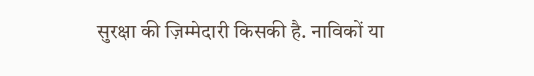सुरक्षा की ज़िम्मेदारी किसकी है. नाविकों या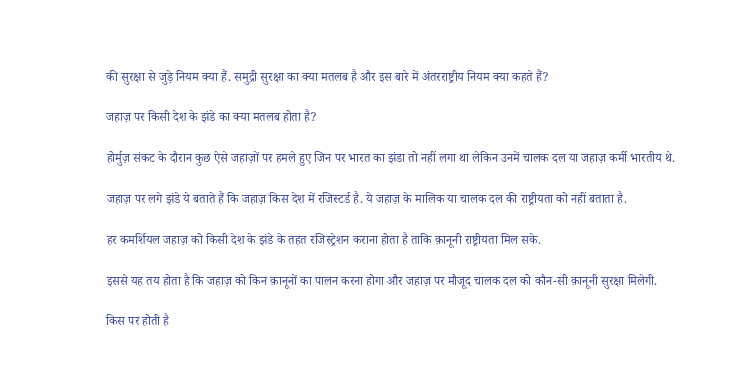की सुरक्षा से जुड़े नियम क्या हैं. समुद्री सुरक्षा का क्या मतलब है और इस बारे में अंतरराष्ट्रीय नियम क्या कहते हैं?

जहाज़ पर किसी देश के झंडे का क्या मतलब होता है?

होर्मुज़ संकट के दौरान कुछ ऐसे जहाज़ों पर हमले हुए जिन पर भारत का झंडा तो नहीं लगा था लेकिन उनमें चालक दल या जहाज़ कर्मी भारतीय थे.

जहाज़ पर लगे झंडे ये बताते हैं कि जहाज़ किस देश में रजिस्टर्ड है. ये जहाज़ के मालिक या चालक दल की राष्ट्रीयता को नहीं बताता है.

हर कमर्शियल जहाज़ को किसी देश के झंडे के तहत रजिस्ट्रेशन कराना होता है ताकि क़ानूनी राष्ट्रीयता मिल सके.

इससे यह तय होता है कि जहाज़ को किन क़ानूनों का पालन करना होगा और जहाज़ पर मौजूद चालक दल को कौन-सी क़ानूनी सुरक्षा मिलेगी.

किस पर होती है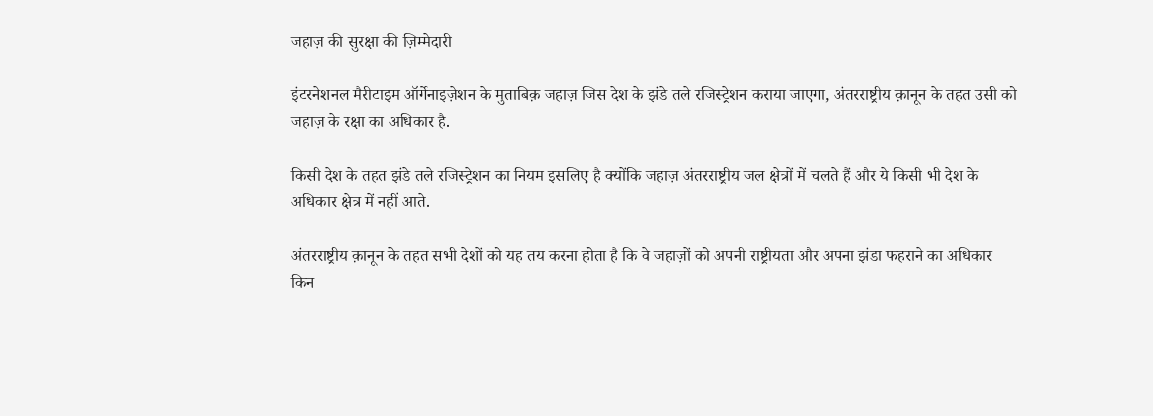जहाज़ की सुरक्षा की ज़िम्मेदारी

इंटरनेशनल मैरीटाइम ऑर्गेनाइज़ेशन के मुताबिक़ जहाज़ जिस देश के झंडे तले रजिस्ट्रेशन कराया जाएगा, अंतरराष्ट्रीय क़ानून के तहत उसी को जहाज़ के रक्षा का अधिकार है.

किसी देश के तहत झंडे तले रजिस्ट्रेशन का नियम इसलिए है क्योंकि जहाज़ अंतरराष्ट्रीय जल क्षेत्रों में चलते हैं और ये किसी भी देश के अधिकार क्षेत्र में नहीं आते.

अंतरराष्ट्रीय क़ानून के तहत सभी देशों को यह तय करना होता है कि वे जहाज़ों को अपनी राष्ट्रीयता और अपना झंडा फहराने का अधिकार किन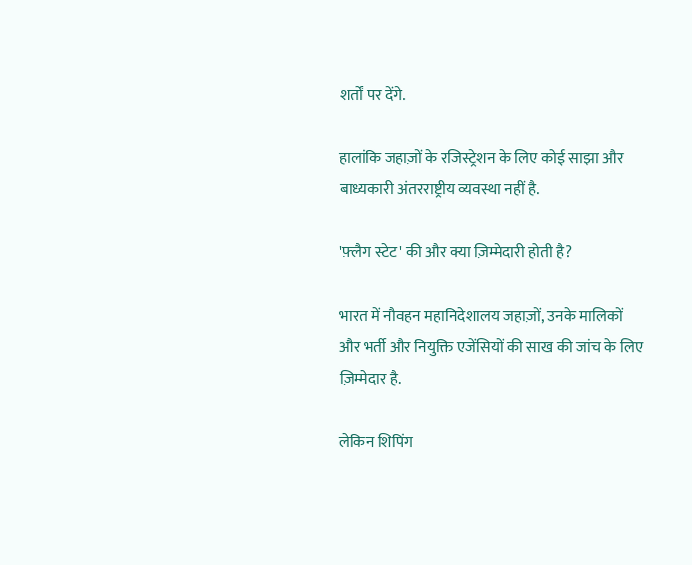शर्तों पर देंगे.

हालांकि जहाज़ों के रजिस्ट्रेशन के लिए कोई साझा और बाध्यकारी अंतरराष्ट्रीय व्यवस्था नहीं है.

'फ़्लैग स्टेट' की और क्या ज़िम्मेदारी होती है?

भारत में नौवहन महानिदेशालय जहाज़ों, उनके मालिकों और भर्ती और नियुक्ति एजेंसियों की साख की जांच के लिए ज़िम्मेदार है.

लेकिन शिपिंग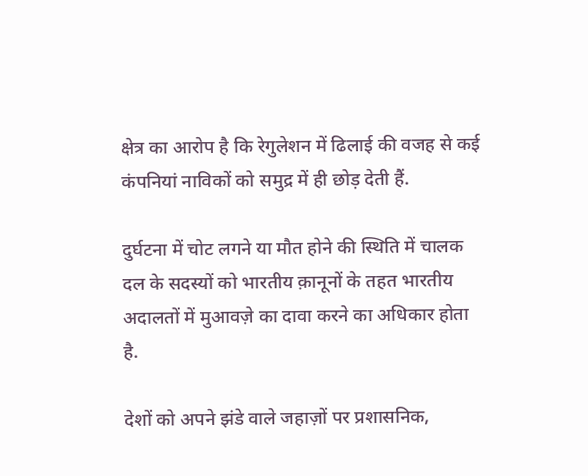क्षेत्र का आरोप है कि रेगुलेशन में ढिलाई की वजह से कई कंपनियां नाविकों को समुद्र में ही छोड़ देती हैं.

दुर्घटना में चोट लगने या मौत होने की स्थिति में चालक दल के सदस्यों को भारतीय क़ानूनों के तहत भारतीय अदालतों में मुआवज़े का दावा करने का अधिकार होता है.

देशों को अपने झंडे वाले जहाज़ों पर प्रशासनिक,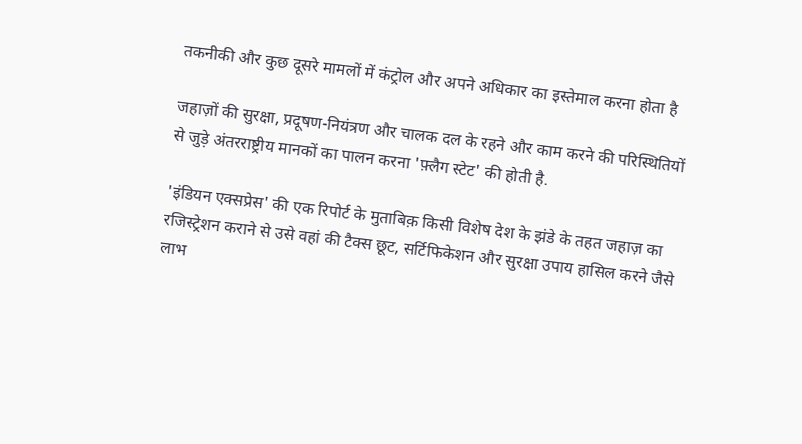तकनीकी और कुछ दूसरे मामलों में कंट्रोल और अपने अधिकार का इस्तेमाल करना होता है

जहाज़ों की सुरक्षा, प्रदूषण-नियंत्रण और चालक दल के रहने और काम करने की परिस्थितियों से जुड़े अंतरराष्ट्रीय मानकों का पालन करना 'फ़्लैग स्टेट' की होती है.

'इंडियन एक्सप्रेस' की एक रिपोर्ट के मुताबिक़ किसी विशेष देश के झंडे के तहत जहाज़ का रजिस्ट्रेशन कराने से उसे वहां की टैक्स छूट, सर्टिफिकेशन और सुरक्षा उपाय हासिल करने जैसे लाभ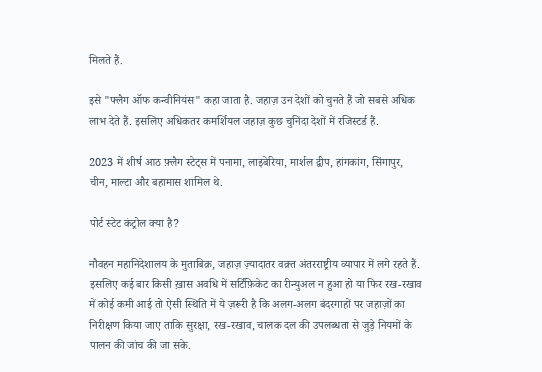मिलते हैं.

इसे "फ्लैग ऑफ कन्वीनियंस" कहा जाता है. जहाज़ उन देशों को चुनते हैं जो सबसे अधिक लाभ देते हैं. इसलिए अधिकतर कमर्शियल जहाज़ कुछ चुनिंदा देशों में रजिस्टर्ड हैं.

2023 में शीर्ष आठ फ़्लैग स्टेट्स में पनामा, लाइबेरिया, मार्शल द्वीप, हांगकांग, सिंगापुर, चीन, माल्टा और बहामास शामिल थे.

पोर्ट स्टेट कंट्रोल क्या है?

नौवहन महानिदेशालय के मुताबिक़, जहाज़ ज़्यादातर वक़्त अंतरराष्ट्रीय व्यापार में लगे रहते हैं. इसलिए कई बार किसी ख़ास अवधि में सर्टिफ़िकेट का रीन्युअल न हुआ हो या फिर रख-रखाव में कोई कमी आई तो ऐसी स्थिति में ये ज़रूरी है कि अलग-अलग बंदरगाहों पर जहाज़ों का निरीक्षण किया जाए ताकि सुरक्षा, रख-रखाव, चालक दल की उपलब्धता से जुड़े नियमों के पालन की जांच की जा सके.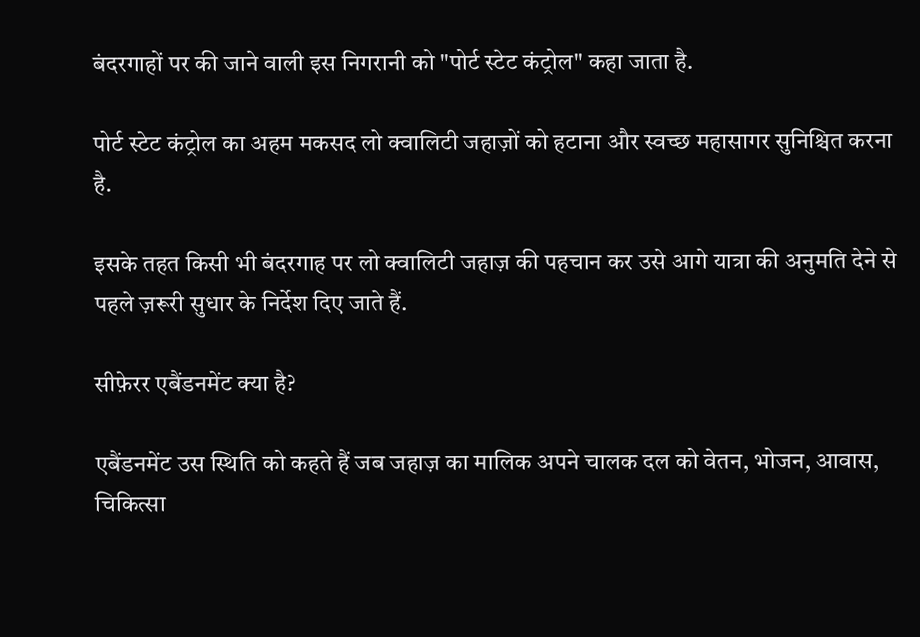बंदरगाहों पर की जाने वाली इस निगरानी को "पोर्ट स्टेट कंट्रोल" कहा जाता है.

पोर्ट स्टेट कंट्रोल का अहम मकसद लो क्वालिटी जहाज़ों को हटाना और स्वच्छ महासागर सुनिश्चित करना है.

इसके तहत किसी भी बंदरगाह पर लो क्वालिटी जहाज़ की पहचान कर उसे आगे यात्रा की अनुमति देने से पहले ज़रूरी सुधार के निर्देश दिए जाते हैं.

सीफ़ेरर एबैंडनमेंट क्या है?

एबैंडनमेंट उस स्थिति को कहते हैं जब जहाज़ का मालिक अपने चालक दल को वेतन, भोजन, आवास, चिकित्सा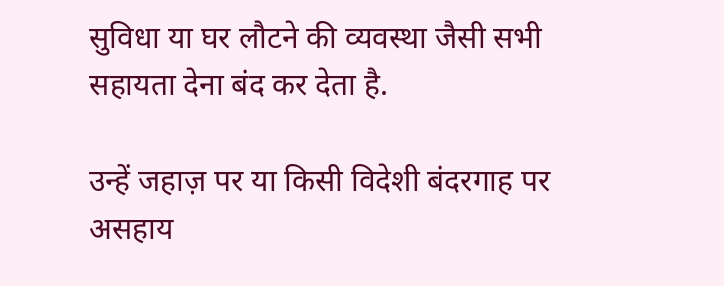सुविधा या घर लौटने की व्यवस्था जैसी सभी सहायता देना बंद कर देता है.

उन्हें जहाज़ पर या किसी विदेशी बंदरगाह पर असहाय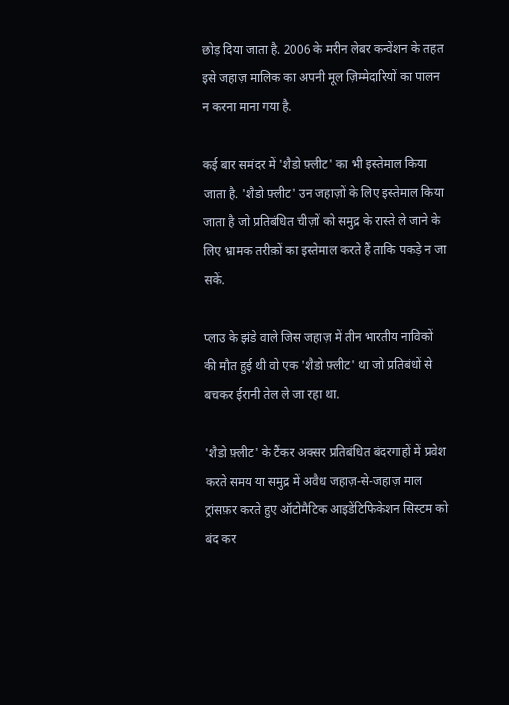छोड़ दिया जाता है. 2006 के मरीन लेबर कन्वेंशन के तहत इसे जहाज़ मालिक का अपनी मूल ज़िम्मेदारियों का पालन न करना माना गया है.

कई बार समंदर में 'शैडो फ़्लीट' का भी इस्तेमाल किया जाता है. 'शैडो फ़्लीट' उन जहाज़ों के लिए इस्तेमाल किया जाता है जो प्रतिबंधित चीज़ों को समुद्र के रास्ते ले जाने के लिए भ्रामक तरीक़ों का इस्तेमाल करते हैं ताकि पकड़े न जा सकें.

प्लाउ के झंडे वाले जिस जहाज़ में तीन भारतीय नाविकों की मौत हुई थी वो एक 'शैडो फ़्लीट' था जो प्रतिबंधों से बचकर ईरानी तेल ले जा रहा था.

'शैडो फ़्लीट' के टैंकर अक्सर प्रतिबंधित बंदरगाहों में प्रवेश करते समय या समुद्र में अवैध जहाज़-से-जहाज़ माल ट्रांसफ़र करते हुए ऑटोमैटिक आइडेंटिफिकेशन सिस्टम को बंद कर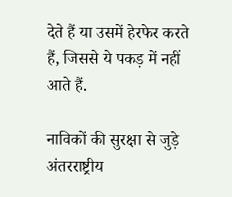देते हैं या उसमें हेरफेर करते हैं, जिससे ये पकड़ में नहीं आते हैं.

नाविकों की सुरक्षा से जुड़े अंतरराष्ट्रीय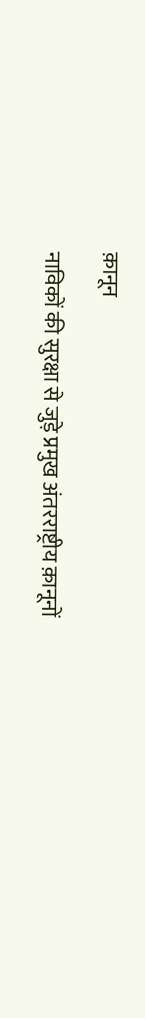क़ानून

नाविकों की सुरक्षा से जुड़े प्रमुख अंतरराष्ट्रीय क़ानूनों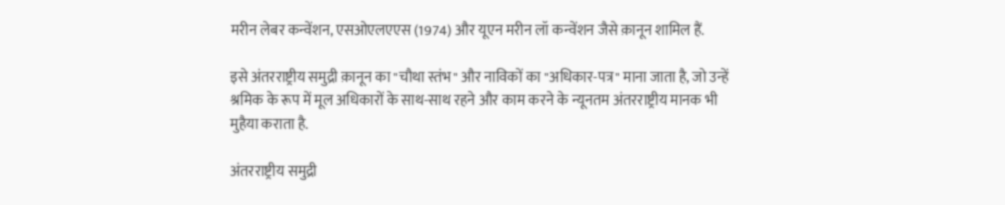मरीन लेबर कन्वेंशन, एसओएलएएस (1974) और यूएन मरीन लॉ कन्वेंशन जैसे क़ानून शामिल हैं.

इसे अंतरराष्ट्रीय समुद्री क़ानून का "चौथा स्तंभ" और नाविकों का "अधिकार-पत्र" माना जाता है, जो उन्हें श्रमिक के रूप में मूल अधिकारों के साथ-साथ रहने और काम करने के न्यूनतम अंतरराष्ट्रीय मानक भी मुहैया कराता है.

अंतरराष्ट्रीय समुद्री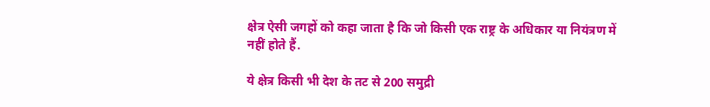क्षेत्र ऐसी जगहों को कहा जाता है कि जो किसी एक राष्ट्र के अधिकार या नियंत्रण में नहीं होते हैं.

ये क्षेत्र किसी भी देश के तट से 200 समुद्री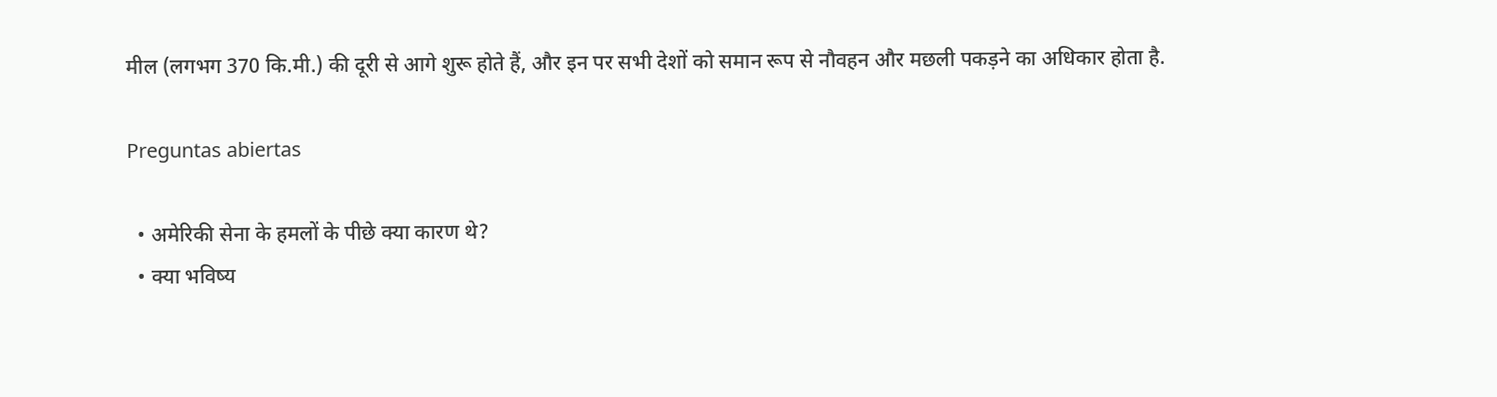मील (लगभग 370 कि.मी.) की दूरी से आगे शुरू होते हैं, और इन पर सभी देशों को समान रूप से नौवहन और मछली पकड़ने का अधिकार होता है.

Preguntas abiertas

  • अमेरिकी सेना के हमलों के पीछे क्या कारण थे?
  • क्या भविष्य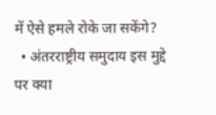में ऐसे हमले रोके जा सकेंगे?
  • अंतरराष्ट्रीय समुदाय इस मुद्दे पर क्या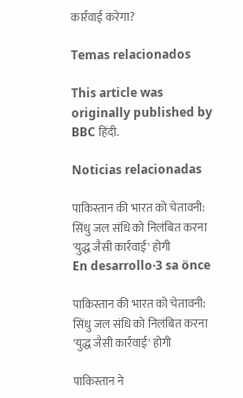कार्रवाई करेगा?

Temas relacionados

This article was originally published by BBC हिंदी.

Noticias relacionadas

पाकिस्तान की भारत को चेतावनी: सिंधु जल संधि को निलंबित करना 'युद्ध जैसी कार्रवाई' होगी
En desarrollo·3 sa önce

पाकिस्तान की भारत को चेतावनी: सिंधु जल संधि को निलंबित करना 'युद्ध जैसी कार्रवाई' होगी

पाकिस्तान ने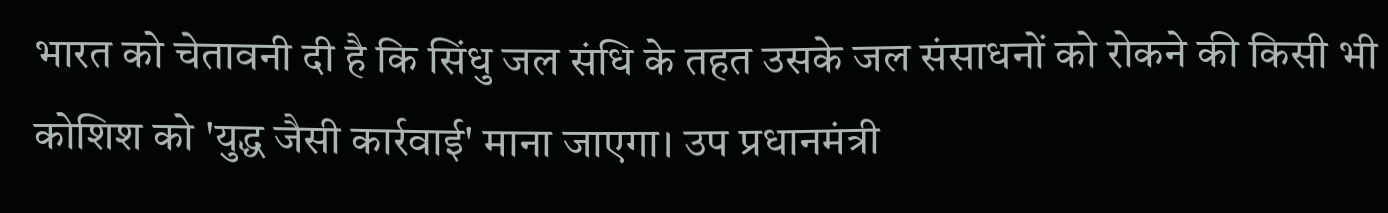भारत को चेतावनी दी है कि सिंधु जल संधि के तहत उसके जल संसाधनों को रोकने की किसी भी कोशिश को 'युद्ध जैसी कार्रवाई' माना जाएगा। उप प्रधानमंत्री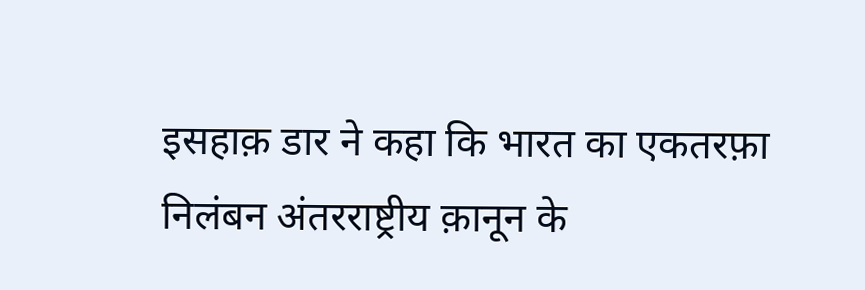इसहाक़ डार ने कहा कि भारत का एकतरफ़ा निलंबन अंतरराष्ट्रीय क़ानून के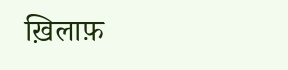ख़िलाफ़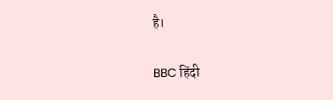है।

BBC हिंदी